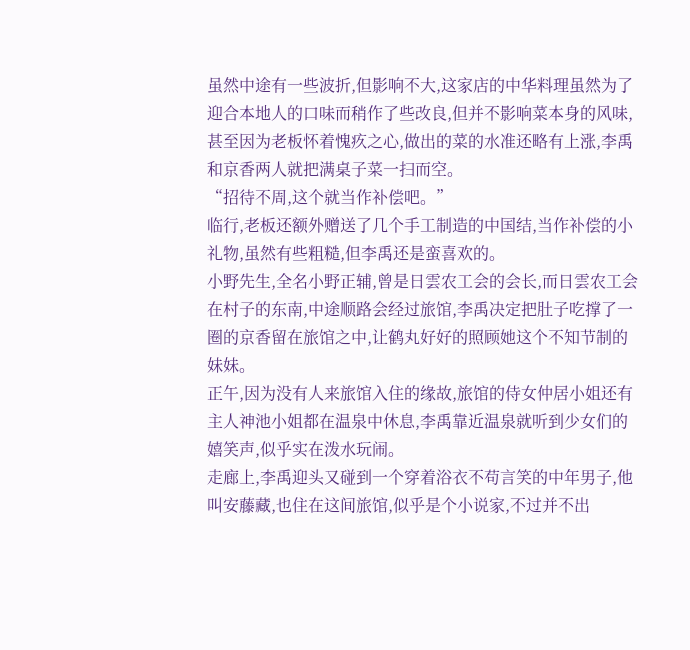虽然中途有一些波折,但影响不大,这家店的中华料理虽然为了迎合本地人的口味而稍作了些改良,但并不影响菜本身的风味,甚至因为老板怀着愧疚之心,做出的菜的水准还略有上涨,李禹和京香两人就把满桌子菜一扫而空。
“招待不周,这个就当作补偿吧。”
临行,老板还额外赠送了几个手工制造的中国结,当作补偿的小礼物,虽然有些粗糙,但李禹还是蛮喜欢的。
小野先生,全名小野正辅,曾是日雲农工会的会长,而日雲农工会在村子的东南,中途顺路会经过旅馆,李禹决定把肚子吃撑了一圈的京香留在旅馆之中,让鹤丸好好的照顾她这个不知节制的妹妹。
正午,因为没有人来旅馆入住的缘故,旅馆的侍女仲居小姐还有主人神池小姐都在温泉中休息,李禹靠近温泉就听到少女们的嬉笑声,似乎实在泼水玩闹。
走廊上,李禹迎头又碰到一个穿着浴衣不苟言笑的中年男子,他叫安藤藏,也住在这间旅馆,似乎是个小说家,不过并不出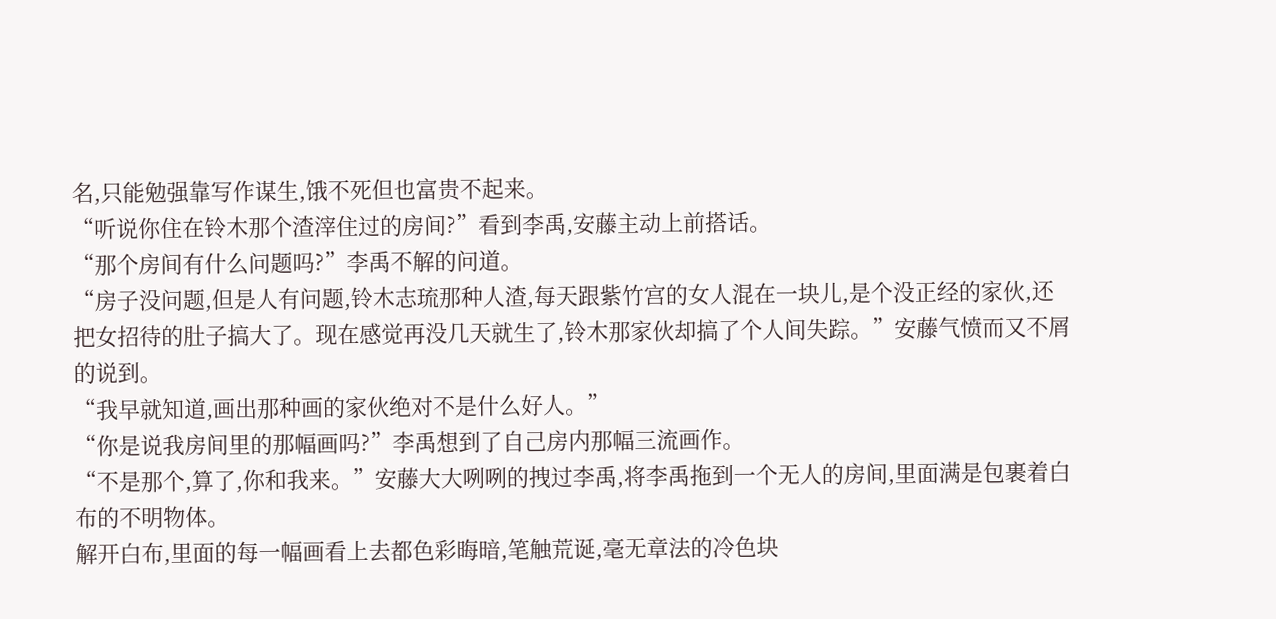名,只能勉强靠写作谋生,饿不死但也富贵不起来。
“听说你住在铃木那个渣滓住过的房间?”看到李禹,安藤主动上前搭话。
“那个房间有什么问题吗?”李禹不解的问道。
“房子没问题,但是人有问题,铃木志琉那种人渣,每天跟紫竹宫的女人混在一块儿,是个没正经的家伙,还把女招待的肚子搞大了。现在感觉再没几天就生了,铃木那家伙却搞了个人间失踪。”安藤气愤而又不屑的说到。
“我早就知道,画出那种画的家伙绝对不是什么好人。”
“你是说我房间里的那幅画吗?”李禹想到了自己房内那幅三流画作。
“不是那个,算了,你和我来。”安藤大大咧咧的拽过李禹,将李禹拖到一个无人的房间,里面满是包裹着白布的不明物体。
解开白布,里面的每一幅画看上去都色彩晦暗,笔触荒诞,毫无章法的冷色块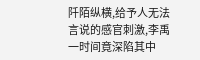阡陌纵横,给予人无法言说的感官刺激,李禹一时间竟深陷其中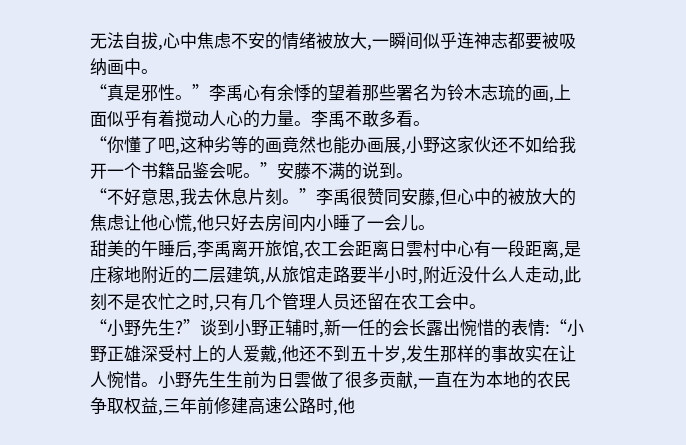无法自拔,心中焦虑不安的情绪被放大,一瞬间似乎连神志都要被吸纳画中。
“真是邪性。”李禹心有余悸的望着那些署名为铃木志琉的画,上面似乎有着搅动人心的力量。李禹不敢多看。
“你懂了吧,这种劣等的画竟然也能办画展,小野这家伙还不如给我开一个书籍品鉴会呢。”安藤不满的说到。
“不好意思,我去休息片刻。”李禹很赞同安藤,但心中的被放大的焦虑让他心慌,他只好去房间内小睡了一会儿。
甜美的午睡后,李禹离开旅馆,农工会距离日雲村中心有一段距离,是庄稼地附近的二层建筑,从旅馆走路要半小时,附近没什么人走动,此刻不是农忙之时,只有几个管理人员还留在农工会中。
“小野先生?”谈到小野正辅时,新一任的会长露出惋惜的表情:“小野正雄深受村上的人爱戴,他还不到五十岁,发生那样的事故实在让人惋惜。小野先生生前为日雲做了很多贡献,一直在为本地的农民争取权益,三年前修建高速公路时,他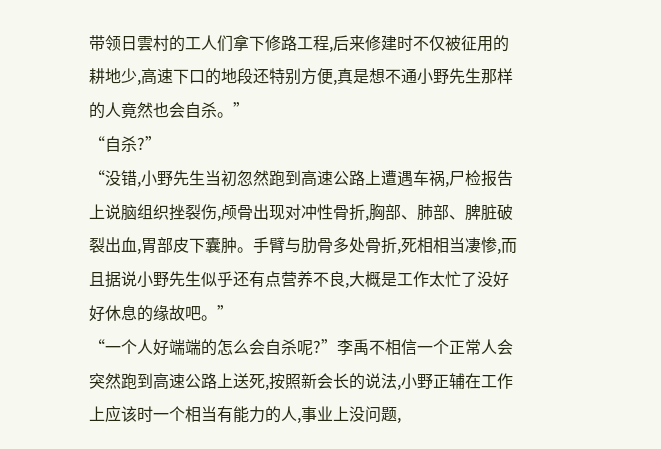带领日雲村的工人们拿下修路工程,后来修建时不仅被征用的耕地少,高速下口的地段还特别方便,真是想不通小野先生那样的人竟然也会自杀。”
“自杀?”
“没错,小野先生当初忽然跑到高速公路上遭遇车祸,尸检报告上说脑组织挫裂伤,颅骨出现对冲性骨折,胸部、肺部、脾脏破裂出血,胃部皮下囊肿。手臂与肋骨多处骨折,死相相当凄惨,而且据说小野先生似乎还有点营养不良,大概是工作太忙了没好好休息的缘故吧。”
“一个人好端端的怎么会自杀呢?”李禹不相信一个正常人会突然跑到高速公路上送死,按照新会长的说法,小野正辅在工作上应该时一个相当有能力的人,事业上没问题,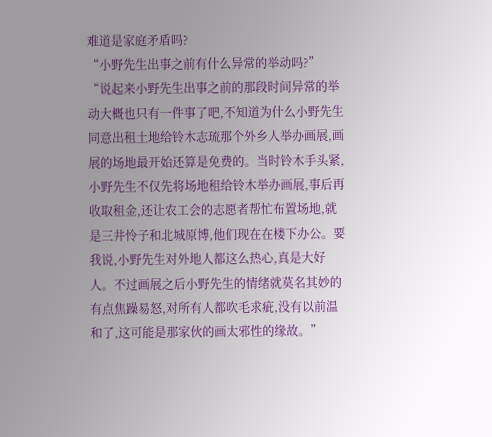难道是家庭矛盾吗?
“小野先生出事之前有什么异常的举动吗?”
“说起来小野先生出事之前的那段时间异常的举动大概也只有一件事了吧,不知道为什么小野先生同意出租土地给铃木志琉那个外乡人举办画展,画展的场地最开始还算是免费的。当时铃木手头紧,小野先生不仅先将场地租给铃木举办画展,事后再收取租金,还让农工会的志愿者帮忙布置场地,就是三井怜子和北城原博,他们现在在楼下办公。要我说,小野先生对外地人都这么热心,真是大好人。不过画展之后小野先生的情绪就莫名其妙的有点焦躁易怒,对所有人都吹毛求疵,没有以前温和了,这可能是那家伙的画太邪性的缘故。”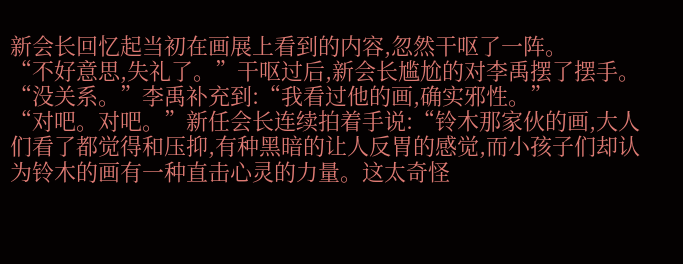新会长回忆起当初在画展上看到的内容,忽然干呕了一阵。
“不好意思,失礼了。”干呕过后,新会长尴尬的对李禹摆了摆手。
“没关系。”李禹补充到:“我看过他的画,确实邪性。”
“对吧。对吧。”新任会长连续拍着手说:“铃木那家伙的画,大人们看了都觉得和压抑,有种黑暗的让人反胃的感觉,而小孩子们却认为铃木的画有一种直击心灵的力量。这太奇怪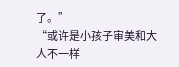了。”
“或许是小孩子审美和大人不一样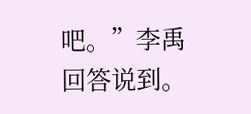吧。”李禹回答说到。